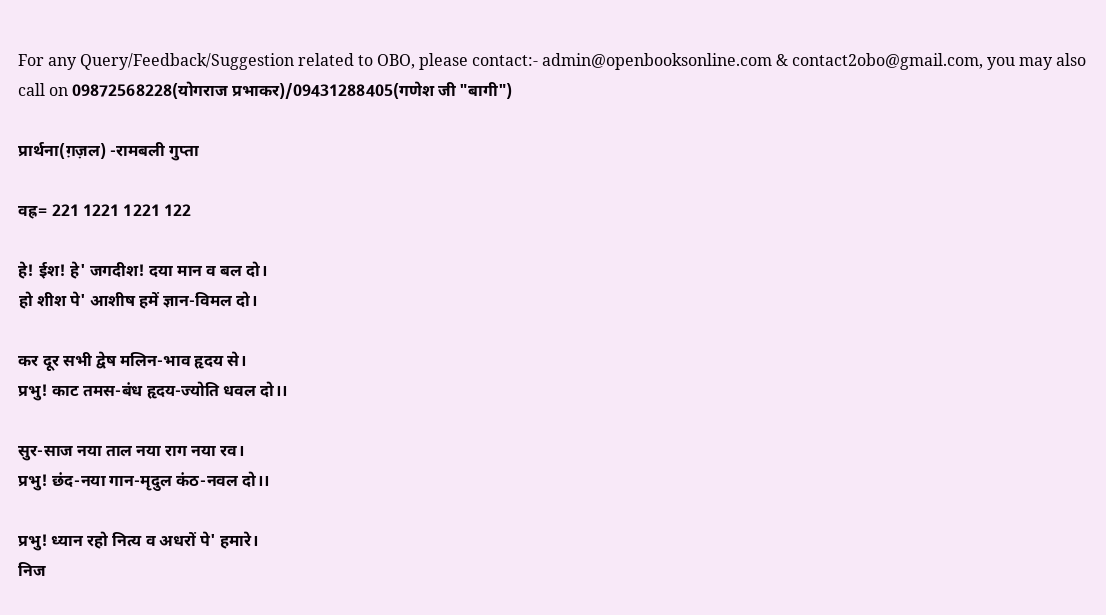For any Query/Feedback/Suggestion related to OBO, please contact:- admin@openbooksonline.com & contact2obo@gmail.com, you may also call on 09872568228(योगराज प्रभाकर)/09431288405(गणेश जी "बागी")

प्रार्थना(ग़ज़ल) -रामबली गुप्ता

वह्र= 221 1221 1221 122

हे! ईश! हे' जगदीश! दया मान व बल दो।
हो शीश पे' आशीष हमें ज्ञान-विमल दो।

कर दूर सभी द्वेष मलिन-भाव हृदय से।
प्रभु! काट तमस-बंध हृदय-ज्योति धवल दो।।

सुर-साज नया ताल नया राग नया रव।
प्रभु! छंद-नया गान-मृदुल कंठ-नवल दो।।

प्रभु! ध्यान रहो नित्य व अधरों पे' हमारे।
निज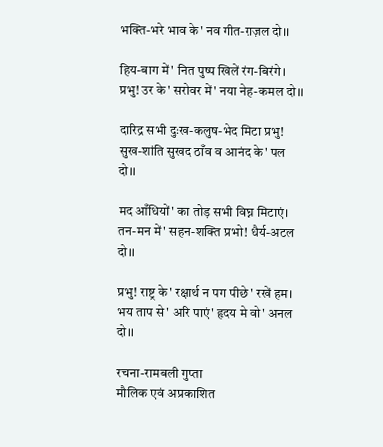भक्ति-भरे भाव के' नव गीत-ग़ज़ल दो।।

हिय-बाग में' नित पुष्प खिलें रंग-बिरंगे।
प्रभु! उर के' सरोवर में' नया नेह-कमल दो।।

दारिद्र सभी दुःख-कलुष-भेद मिटा प्रभु!
सुख-शांति सुखद ठाँव व आनंद के' पल दो।।

मद आँधियों' का तोड़ सभी विघ्न मिटाएं।
तन-मन में' सहन-शक्ति प्रभो! धैर्य-अटल दो।।

प्रभु! राष्ट्र के' रक्षार्थ न पग पीछे' रखें हम।
भय ताप से' अरि पाएं' हृदय मे वो' अनल दो।।

रचना-रामबली गुप्ता
मौलिक एवं अप्रकाशित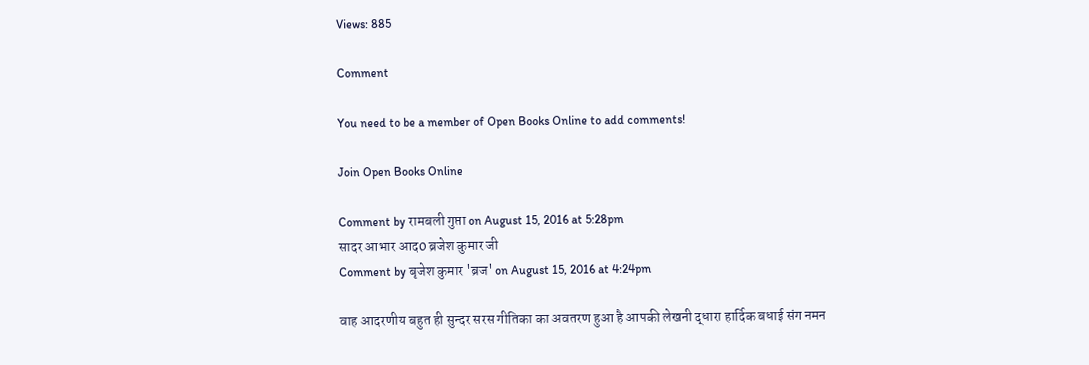Views: 885

Comment

You need to be a member of Open Books Online to add comments!

Join Open Books Online

Comment by रामबली गुप्ता on August 15, 2016 at 5:28pm
सादर आभार आद0 ब्रजेश कुमार जी
Comment by बृजेश कुमार 'ब्रज' on August 15, 2016 at 4:24pm

वाह आदरणीय बहुत ही सुन्दर सरस गीतिका का अवतरण हुआ है आपकी लेखनी द्धारा हार्दिक बधाई संग नमन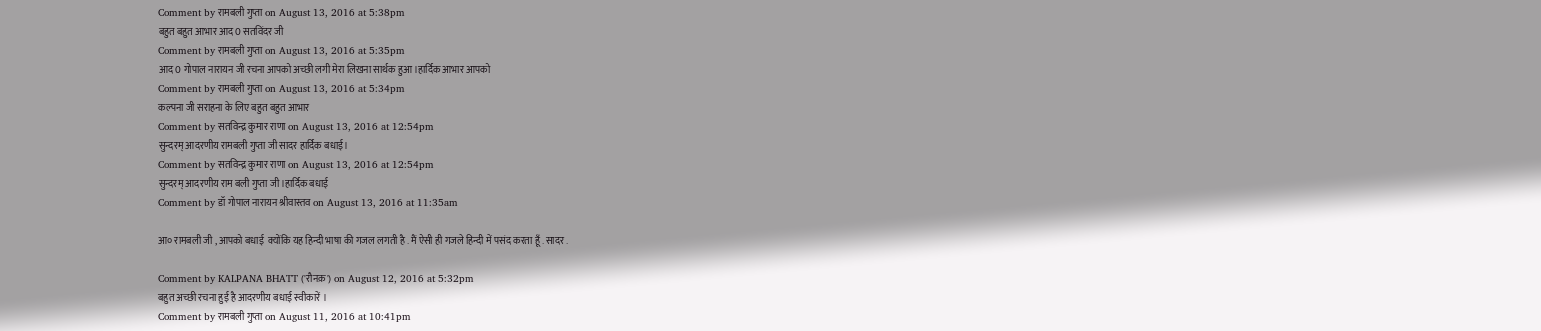Comment by रामबली गुप्ता on August 13, 2016 at 5:38pm
बहुत बहुत आभार आद0 सतविंदर जी
Comment by रामबली गुप्ता on August 13, 2016 at 5:35pm
आद0 गोपाल नारायन जी रचना आपको अच्छी लगी मेरा लिखना सार्थक हुआ।हार्दिक आभार आपको
Comment by रामबली गुप्ता on August 13, 2016 at 5:34pm
कल्पना जी सराहना के लिए बहुत बहुत आभार
Comment by सतविन्द्र कुमार राणा on August 13, 2016 at 12:54pm
सुन्दरम् आदरणीय रामबली गुप्ता जी सादर हार्दिक बधाई।
Comment by सतविन्द्र कुमार राणा on August 13, 2016 at 12:54pm
सुन्दरम् आदरणीय राम बली गुप्ता जी।हार्दिक बधाई
Comment by डॉ गोपाल नारायन श्रीवास्तव on August 13, 2016 at 11:35am

आ० रामबली जी , आपको बधाई  क्योंकि यह हिन्दी भाषा की गजल लगती है . मैं ऐसी ही गजले हिन्दी में पसंद करता हूँ . सादर .

Comment by KALPANA BHATT ('रौनक़') on August 12, 2016 at 5:32pm
बहुत अच्छी रचना हुई है आदरणीय बधाई स्वीकारें ।
Comment by रामबली गुप्ता on August 11, 2016 at 10:41pm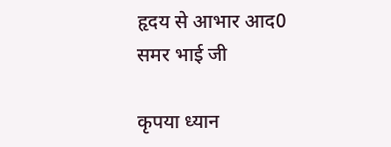हृदय से आभार आद0 समर भाई जी

कृपया ध्यान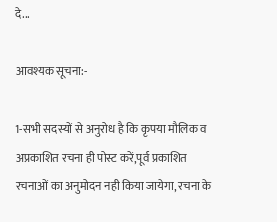दे...

आवश्यक सूचना:-

1-सभी सदस्यों से अनुरोध है कि कृपया मौलिक व अप्रकाशित रचना ही पोस्ट करें,पूर्व प्रकाशित रचनाओं का अनुमोदन नही किया जायेगा, रचना के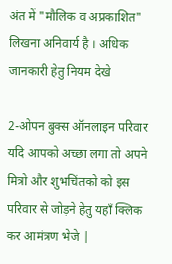अंत में "मौलिक व अप्रकाशित" लिखना अनिवार्य है । अधिक जानकारी हेतु नियम देखे

2-ओपन बुक्स ऑनलाइन परिवार यदि आपको अच्छा लगा तो अपने मित्रो और शुभचिंतको को इस परिवार से जोड़ने हेतु यहाँ क्लिक कर आमंत्रण भेजे |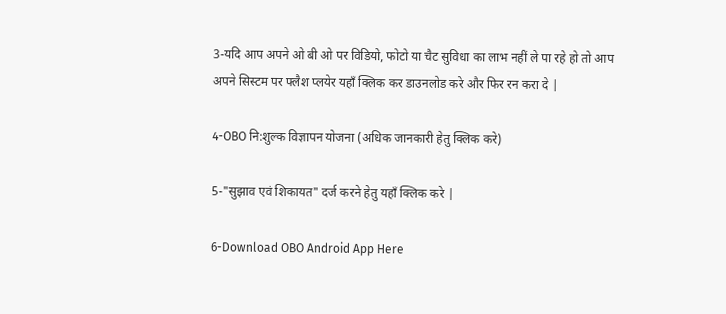3-यदि आप अपने ओ बी ओ पर विडियो, फोटो या चैट सुविधा का लाभ नहीं ले पा रहे हो तो आप अपने सिस्टम पर फ्लैश प्लयेर यहाँ क्लिक कर डाउनलोड करे और फिर रन करा दे |

4-OBO नि:शुल्क विज्ञापन योजना (अधिक जानकारी हेतु क्लिक करे)

5-"सुझाव एवं शिकायत" दर्ज करने हेतु यहाँ क्लिक करे |

6-Download OBO Android App Here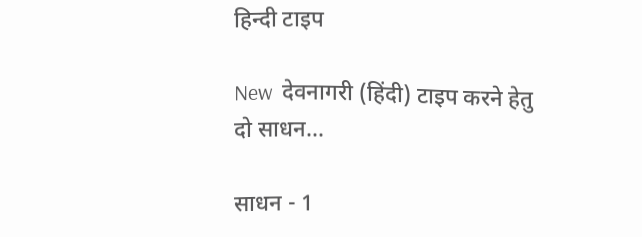हिन्दी टाइप

New  देवनागरी (हिंदी) टाइप करने हेतु दो साधन...

साधन - 1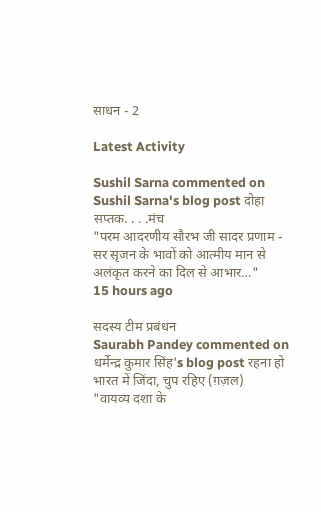साधन - 2

Latest Activity

Sushil Sarna commented on Sushil Sarna's blog post दोहा सप्तक. . . .मंच
"परम आदरणीय सौरभ जी सादर प्रणाम - सर सृजन के भावों को आत्मीय मान से अलंकृत करने का दिल से आभार…"
15 hours ago

सदस्य टीम प्रबंधन
Saurabh Pandey commented on धर्मेन्द्र कुमार सिंह's blog post रहना हो भारत में जिंदा, चुप रहिए (ग़ज़ल)
"वायव्य दशा के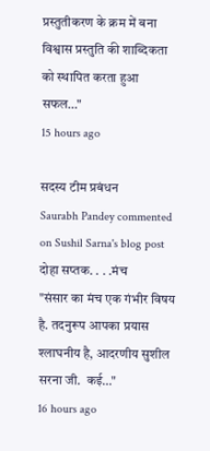प्रस्तुतीकरण के क्रम में बना विश्वास प्रस्तुति की शाब्दिकता को स्थापित करता हुआ सफल…"
15 hours ago

सदस्य टीम प्रबंधन
Saurabh Pandey commented on Sushil Sarna's blog post दोहा सप्तक. . . .मंच
"संसार का मंच एक गंभीर विषय है. तदनुरूप आपका प्रयास श्लाघनीय है, आदरणीय सुशील सरना जी.  कई…"
16 hours ago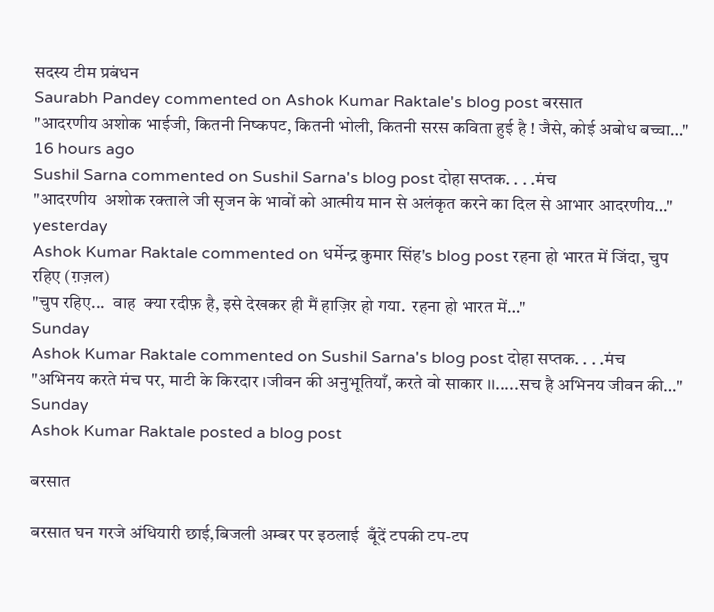सदस्य टीम प्रबंधन
Saurabh Pandey commented on Ashok Kumar Raktale's blog post बरसात
"आदरणीय अशोक भाईजी, कितनी निष्कपट, कितनी भोली, कितनी सरस कविता हुई है ! जैसे, कोई अबोध बच्चा…"
16 hours ago
Sushil Sarna commented on Sushil Sarna's blog post दोहा सप्तक. . . .मंच
"आदरणीय  अशोक रक्ताले जी सृजन के भावों को आत्मीय मान से अलंकृत करने का दिल से आभार आदरणीय…"
yesterday
Ashok Kumar Raktale commented on धर्मेन्द्र कुमार सिंह's blog post रहना हो भारत में जिंदा, चुप रहिए (ग़ज़ल)
"चुप रहिए...  वाह  क्या रदीफ़ है, इसे देखकर ही मैं हाज़िर हो गया.  रहना हो भारत में…"
Sunday
Ashok Kumar Raktale commented on Sushil Sarna's blog post दोहा सप्तक. . . .मंच
"अभिनय करते मंच पर, माटी के किरदार ।जीवन की अनुभूतियाँ, करते वो साकार ।।.....सच है अभिनय जीवन की…"
Sunday
Ashok Kumar Raktale posted a blog post

बरसात

बरसात घन गरजे अंधियारी छाई,बिजली अम्बर पर इठलाई  बूँदें टपकी टप-टप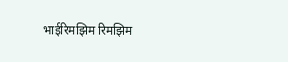भाईरिमझिम रिमझिम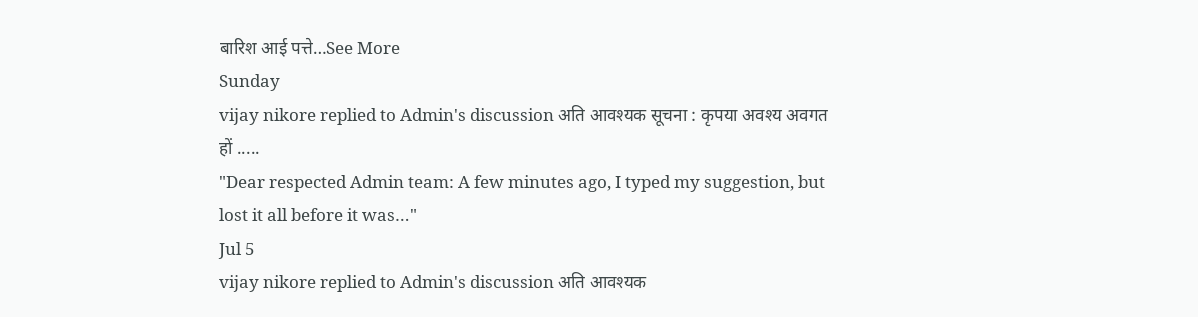बारिश आई पत्ते…See More
Sunday
vijay nikore replied to Admin's discussion अति आवश्यक सूचना : कृपया अवश्य अवगत हों .....
"Dear respected Admin team: A few minutes ago, I typed my suggestion, but lost it all before it was…"
Jul 5
vijay nikore replied to Admin's discussion अति आवश्यक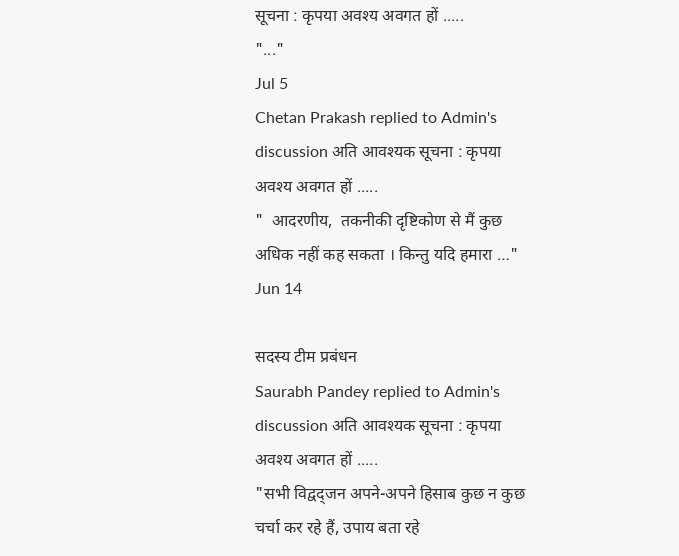सूचना : कृपया अवश्य अवगत हों .....
"..."
Jul 5
Chetan Prakash replied to Admin's discussion अति आवश्यक सूचना : कृपया अवश्य अवगत हों .....
"  आदरणीय,  तकनीकी दृष्टिकोण से मैं कुछ  अधिक नहीं कह सकता । किन्तु यदि हमारा …"
Jun 14

सदस्य टीम प्रबंधन
Saurabh Pandey replied to Admin's discussion अति आवश्यक सूचना : कृपया अवश्य अवगत हों .....
"सभी विद्वद्जन अपने-अपने हिसाब कुछ न कुछ चर्चा कर रहे हैं, उपाय बता रहे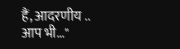हैं, आदरणीय ..  आप भी…"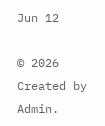Jun 12

© 2026   Created by Admin.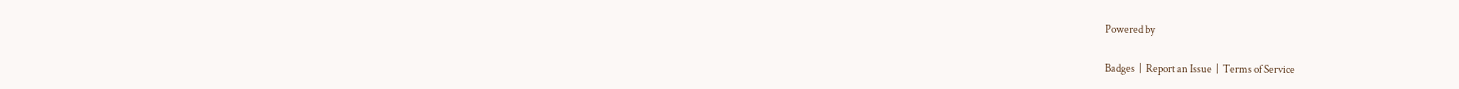Powered by

Badges  |  Report an Issue  |  Terms of Service